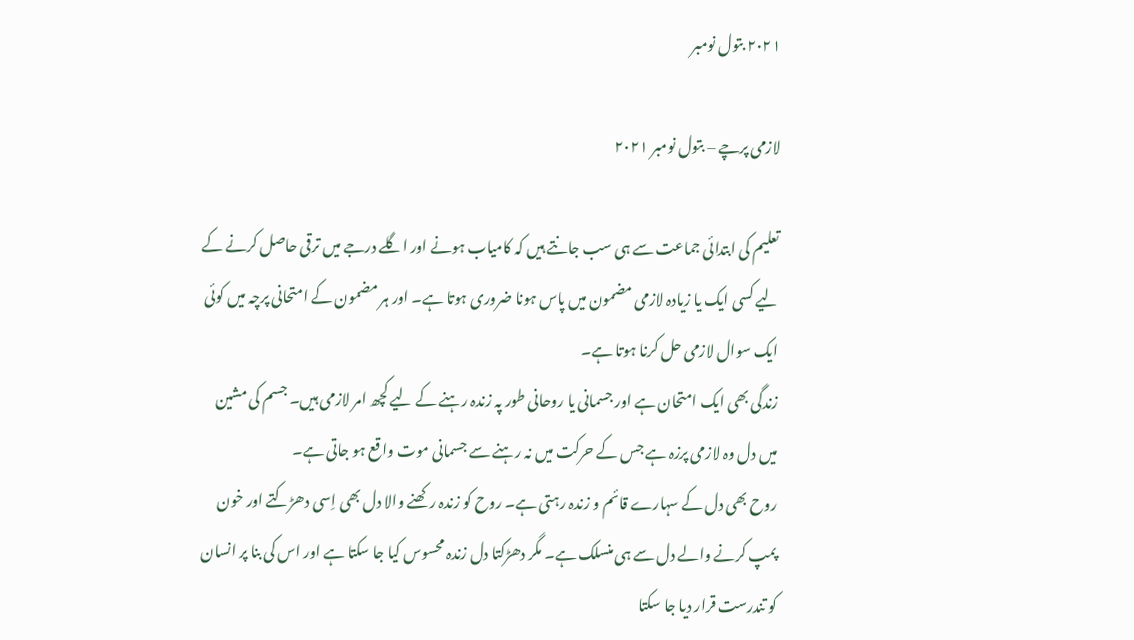۲۰۲۱ بتول نومبر

لازمی پرچے – بتول نومبر ۲۰۲۱

تعلیم کی ابتدائی جماعت سے ہی سب جانتے ہیں کہ کامیاب ہونے اور اگلے درجے میں ترقی حاصل کرنے کے لیے کسی ایک یا زیادہ لازمی مضمون میں پاس ہونا ضروری ہوتا ہے۔ اور ہر مضمون کے امتحانی پرچہ میں کوئی ایک سوال لازمی حل کرنا ہوتا ہے۔
زندگی بھی ایک امتحان ہے اور جسمانی یا روحانی طور پہ زندہ رہنے کے لیے کچھ امر لازمی ہیں۔ جسم کی مشین میں دل وہ لازمی پرزہ ہے جس کے حرکت میں نہ رہنے سے جسمانی موت واقع ہو جاتی ہے۔
روح بھی دل کے سہارے قائم و زندہ رہتی ہے۔ روح کو زندہ رکھنے والا دل بھی اِسی دھڑکتے اور خون پمپ کرنے والے دل سے ہی منسلک ہے۔ مگر دھڑکتا دل زندہ محسوس کیا جا سکتا ہے اور اس کی بنا پر انسان کو تندرست قرار دیا جا سکتا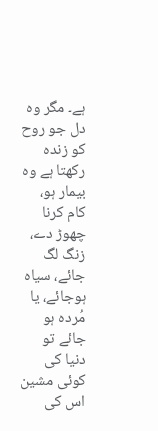ہے۔ مگر وہ دل جو روح کو زندہ رکھتا ہے وہ بیمار ہو، کام کرنا چھوڑ دے، زنگ لگ جائے، سیاہ ہوجائے، یا مُردہ ہو جائے تو دنیا کی کوئی مشین اس کی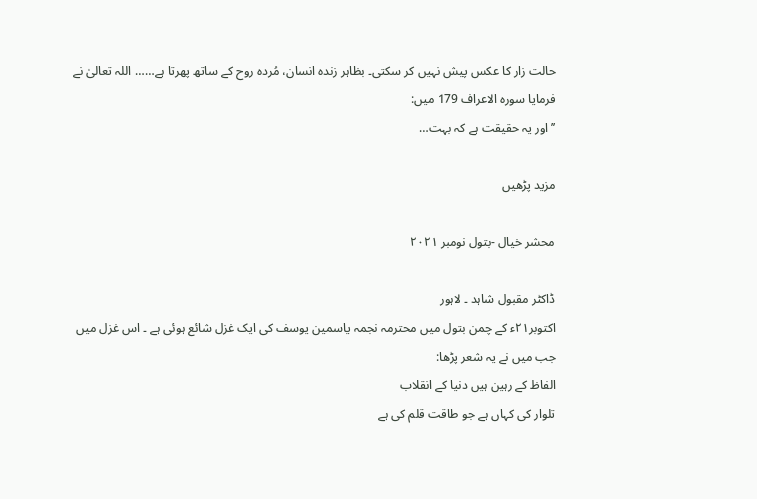حالت زار کا عکس پیش نہیں کر سکتی۔ بظاہر زندہ انسان، مُردہ روح کے ساتھ پھرتا ہے…… اللہ تعالیٰ نے فرمایا سورہ الاعراف 179 میں:
’’اور یہ حقیقت ہے کہ بہت…

مزید پڑھیں

محشر خیال -بتول نومبر ۲۰۲۱

ڈاکٹر مقبول شاہد ۔ لاہور
اکتوبر۲۱ء کے چمن بتول میں محترمہ نجمہ یاسمین یوسف کی ایک غزل شائع ہوئی ہے ۔ اس غزل میں جب میں نے یہ شعر پڑھا:
الفاظ کے رہین ہیں دنیا کے انقلاب
تلوار کی کہاں ہے جو طاقت قلم کی ہے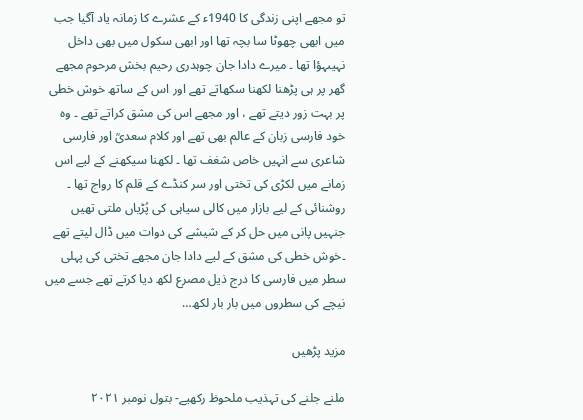تو مجھے اپنی زندگی کا 1940ء کے عشرے کا زمانہ یاد آگیا جب میں ابھی چھوٹا سا بچہ تھا اور ابھی سکول میں بھی داخل نہیںہؤا تھا ۔ میرے دادا جان چوہدری رحیم بخش مرحوم مجھے گھر پر ہی پڑھنا لکھنا سکھاتے تھے اور اس کے ساتھ خوش خطی پر بہت زور دیتے تھے ، اور مجھے اس کی مشق کراتے تھے ۔ وہ خود فارسی زبان کے عالم بھی تھے اور کلام سعدیؒ اور فارسی شاعری سے انہیں خاص شغف تھا ۔ لکھنا سیکھنے کے لیے اس زمانے میں لکڑی کی تختی اور سر کنڈے کے قلم کا رواج تھا ۔ روشنائی کے لیے بازار میں کالی سیاہی کی پُڑیاں ملتی تھیں جنہیں پانی میں حل کر کے شیشے کی دوات میں ڈال لیتے تھے ۔خوش خطی کی مشق کے لیے دادا جان مجھے تختی کی پہلی سطر میں فارسی کا درج ذیل مصرع لکھ دیا کرتے تھے جسے میں نیچے کی سطروں میں بار بار لکھ…

مزید پڑھیں

ملنے جلنے کی تہذیب ملحوظ رکھیے- بتول نومبر ۲۰۲۱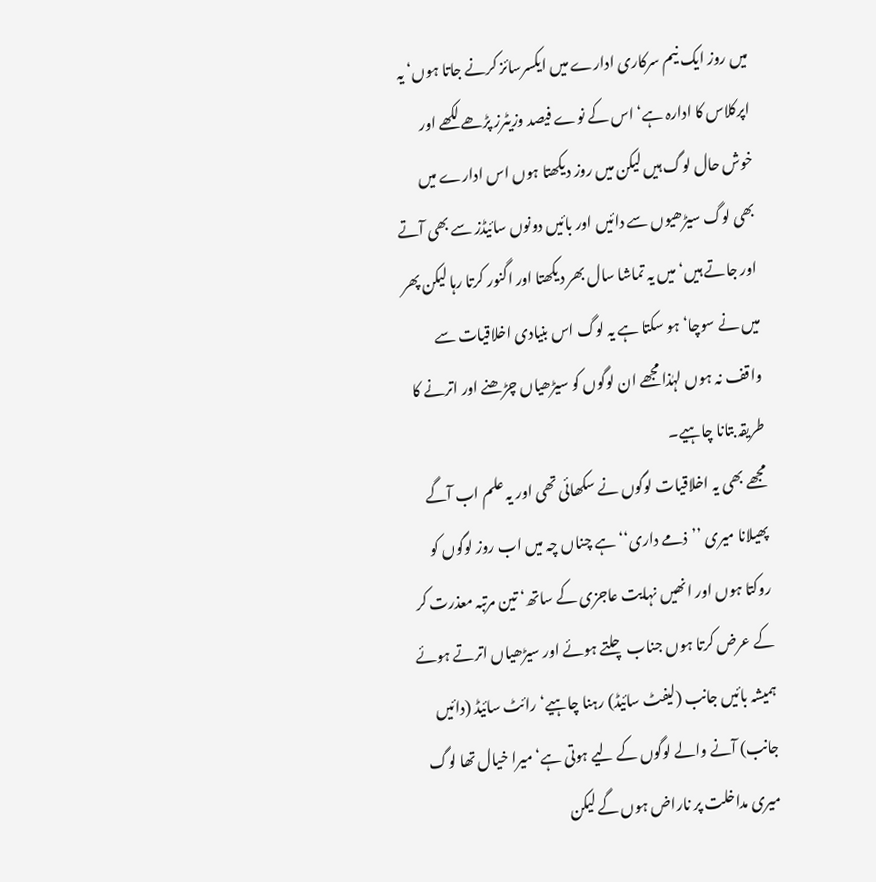میں روز ایک نیم سرکاری ادارے میں ایکسرسائز کرنے جاتا ہوں‘ یہ اپرکلاس کا ادارہ ہے‘ اس کے نوے فیصد وزیٹرز پڑھے لکھے اور خوش حال لوگ ہیں لیکن میں روز دیکھتا ہوں اس ادارے میں بھی لوگ سیڑھیوں سے دائیں اور بائیں دونوں سائیڈز سے بھی آتے اور جاتے ہیں‘ میں یہ تماشا سال بھر دیکھتا اور اگنور کرتا رہا لیکن پھر میں نے سوچا‘ ہو سکتا ہے یہ لوگ اس بنیادی اخلاقیات سے واقف نہ ہوں لہٰذا مجھے ان لوگوں کو سیڑھیاں چڑھنے اور اترنے کا طریقہ بتانا چاہیے۔
مجھے بھی یہ اخلاقیات لوگوں نے سکھائی تھی اور یہ علم اب آگے پھیلانا میری ’’ذمے داری‘‘ ہے چناں چہ میں اب روز لوگوں کو روکتا ہوں اور انھیں نہایت عاجزی کے ساتھ‘ تین مرتبہ معذرت کر کے عرض کرتا ہوں جناب چلتے ہوئے اور سیڑھیاں اترتے ہوئے ہمیشہ بائیں جانب (لیفٹ سائیڈ) رہنا چاہیے‘ رائٹ سائیڈ (دائیں جانب) آنے والے لوگوں کے لیے ہوتی ہے‘ میرا خیال تھا لوگ میری مداخلت پر ناراض ہوں گے لیکن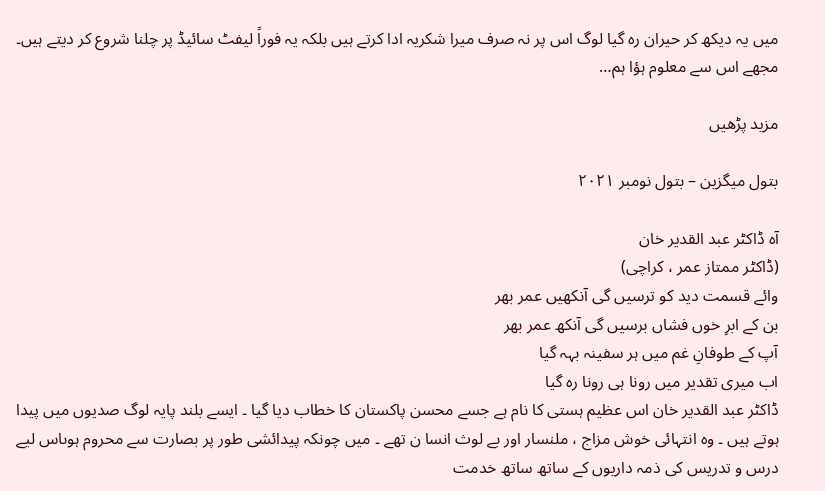میں یہ دیکھ کر حیران رہ گیا لوگ اس پر نہ صرف میرا شکریہ ادا کرتے ہیں بلکہ یہ فوراً لیفٹ سائیڈ پر چلنا شروع کر دیتے ہیں۔
مجھے اس سے معلوم ہؤا ہم…

مزید پڑھیں

بتول میگزین – بتول نومبر ۲۰۲۱

آہ ڈاکٹر عبد القدیر خان
(ڈاکٹر ممتاز عمر ، کراچی)
وائے قسمت دید کو ترسیں گی آنکھیں عمر بھر
بن کے ابرِ خوں فشاں برسیں گی آنکھ عمر بھر
آپ کے طوفانِ غم میں ہر سفینہ بہہ گیا
اب میری تقدیر میں رونا ہی رونا رہ گیا
ڈاکٹر عبد القدیر خان اس عظیم ہستی کا نام ہے جسے محسن پاکستان کا خطاب دیا گیا ۔ ایسے بلند پایہ لوگ صدیوں میں پیدا ہوتے ہیں ۔ وہ انتہائی خوش مزاج ، ملنسار اور بے لوث انسا ن تھے ۔ میں چونکہ پیدائشی طور پر بصارت سے محروم ہوںاس لیے درس و تدریس کی ذمہ داریوں کے ساتھ ساتھ خدمت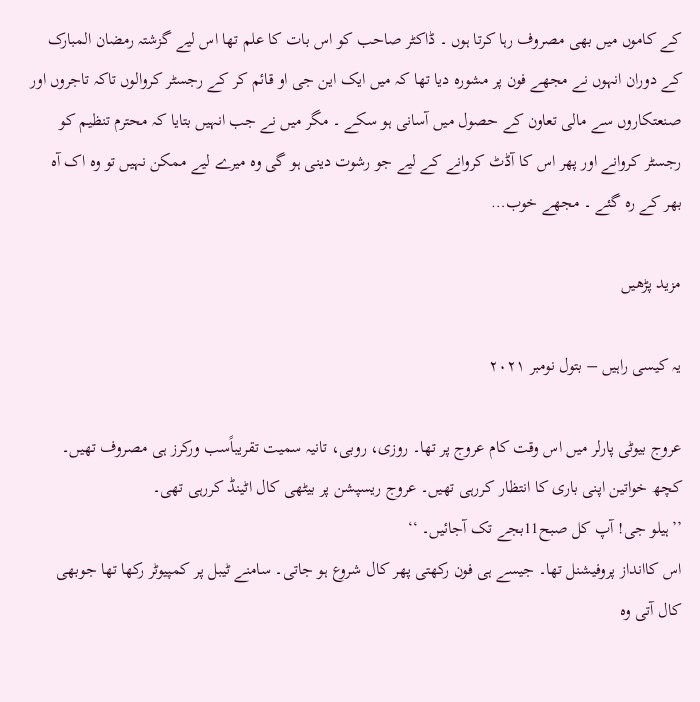کے کاموں میں بھی مصروف رہا کرتا ہوں ۔ ڈاکٹر صاحب کو اس بات کا علم تھا اس لیے گزشتہ رمضان المبارک کے دوران انہوں نے مجھے فون پر مشورہ دیا تھا کہ میں ایک این جی او قائم کر کے رجسٹر کروالوں تاکہ تاجروں اور صنعتکاروں سے مالی تعاون کے حصول میں آسانی ہو سکے ۔ مگر میں نے جب انہیں بتایا کہ محترم تنظیم کو رجسٹر کروانے اور پھر اس کا آڈٹ کروانے کے لیے جو رشوت دینی ہو گی وہ میرے لیے ممکن نہیں تو وہ اک آہ بھر کے رہ گئے ۔ مجھے خوب…

مزید پڑھیں

یہ کیسی راہیں – بتول نومبر ۲۰۲۱

عروج بیوٹی پارلر میں اس وقت کام عروج پر تھا۔ روزی، روبی، تانیہ سمیت تقریباًسب ورکرز ہی مصروف تھیں۔ کچھ خواتین اپنی باری کا انتظار کررہی تھیں۔ عروج ریسپشن پر بیٹھی کال اٹینڈ کررہی تھی۔
’’ہیلو جی! آپ کل صبح11بجے تک آجائیں۔ ‘‘
اس کاانداز پروفیشنل تھا۔ جیسے ہی فون رکھتی پھر کال شروع ہو جاتی۔ سامنے ٹیبل پر کمپیوٹر رکھا تھا جوبھی کال آتی وہ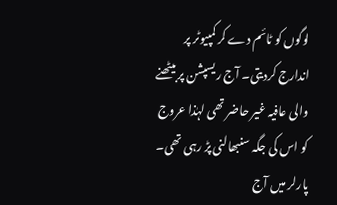لوگوں کو ٹائم دے کر کمپیوٹر پر اندارج کردیتی۔ آج ریسپشن پر بیٹھنے والی عافیہ غیر حاضر تھی لہٰذا عروج کو اس کی جگہ سنبھالنی پڑ رہی تھی۔ پارلر میں آج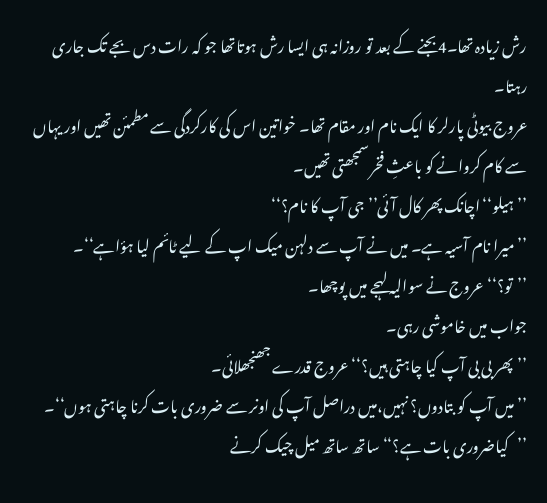رش زیادہ تھا۔4بجنے کے بعد تو روزانہ ہی ایسا رش ہوتاتھا جو کہ رات دس بجے تک جاری رہتا۔
عروج بیوٹی پارلر کا ایک نام اور مقام تھا۔ خواتین اس کی کارکردگی سے مطمئن تھیں اور یہاں سے کام کروانے کو باعثِ فخر سمجھتی تھیں۔
’’ہیلو‘‘اچانک پھر کال آئی’’ جی آپ کا نام؟‘‘
’’میرا نام آسیہ ہے۔ میں نے آپ سے دلہن میک اپ کے لیے ٹائم لیا ہؤاہے‘‘۔
’’تو؟‘‘عروج نے سوالیہ لہجے میں پوچھا۔
جواب میں خاموشی رہی۔
’’پھر بی بی آپ کیا چاہتی ہیں؟‘‘ عروج قدرے جھنجھلائی۔
’’میں آپ کو بتادوں؟ نہیں،میں دراصل آپ کی اونر سے ضروری بات کرنا چاہتی ہوں‘‘۔
’’کیاضروری بات ہے؟‘‘ساتھ ساتھ میل چیک کرنے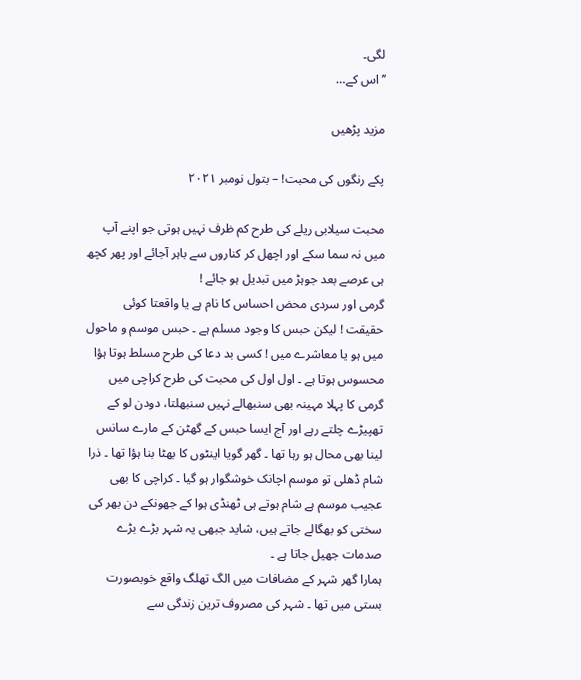لگی۔
’’اس کے…

مزید پڑھیں

پکے رنگوں کی محبت! – بتول نومبر ۲۰۲۱

محبت سیلابی ریلے کی طرح کم ظرف نہیں ہوتی جو اپنے آپ میں نہ سما سکے اور اچھل کر کناروں سے باہر آجائے اور پھر کچھ ہی عرصے بعد جوہڑ میں تبدیل ہو جائے !
گرمی اور سردی محض احساس کا نام ہے یا واقعتا کوئی حقیقت ! لیکن حبس کا وجود مسلم ہے ۔ حبس موسم و ماحول میں ہو یا معاشرے میں ! کسی بد دعا کی طرح مسلط ہوتا ہؤا محسوس ہوتا ہے ۔ اول اول کی محبت کی طرح کراچی میں گرمی کا پہلا مہینہ بھی سنبھالے نہیں سنبھلتا، دودن لو کے تھپیڑے چلتے رہے اور آج ایسا حبس کے گھٹن کے مارے سانس لینا بھی محال ہو رہا تھا ۔ گھر گویا اینٹوں کا بھٹا بنا ہؤا تھا ۔ ذرا شام ڈھلی تو موسم اچانک خوشگوار ہو گیا ۔ کراچی کا بھی عجیب موسم ہے شام ہوتے ہی ٹھنڈی ہوا کے جھونکے دن بھر کی سختی کو بھگالے جاتے ہیں، شاید جبھی یہ شہر بڑے بڑے صدمات جھیل جاتا ہے ۔
ہمارا گھر شہر کے مضافات میں الگ تھلگ واقع خوبصورت بستی میں تھا ۔ شہر کی مصروف ترین زندگی سے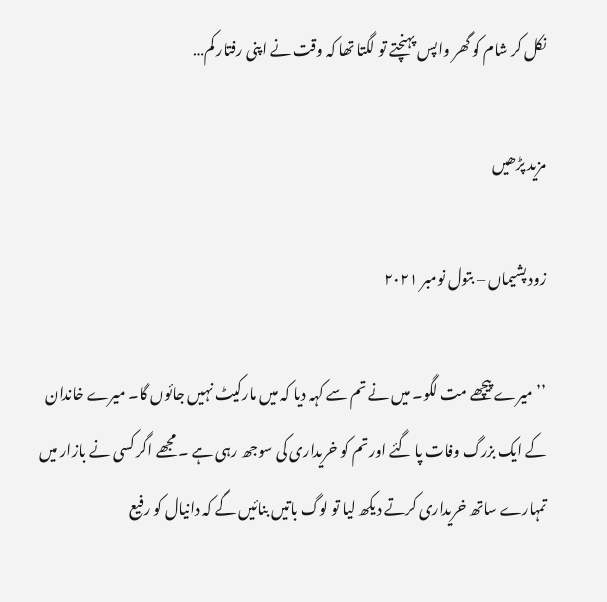نکل کر شام کو گھر واپس پہنچتے تو لگتا تھا کہ وقت نے اپنی رفتار کم…

مزید پڑھیں

زود پشیماں – بتول نومبر ۲۰۲۱

’’ میرے پیچھے مت لگو۔ میں نے تم سے کہہ دیا کہ میں مارکیٹ نہیں جائوں گا۔ میرے خاندان کے ایک بزرگ وفات پا گئے اور تم کو خریداری کی سوجھ رہی ہے ۔ مجھے اگر کسی نے بازار میں تمہارے ساتھ خریداری کرتے دیکھ لیا تو لوگ باتیں بنائیں گے کہ دانیال کو رفیع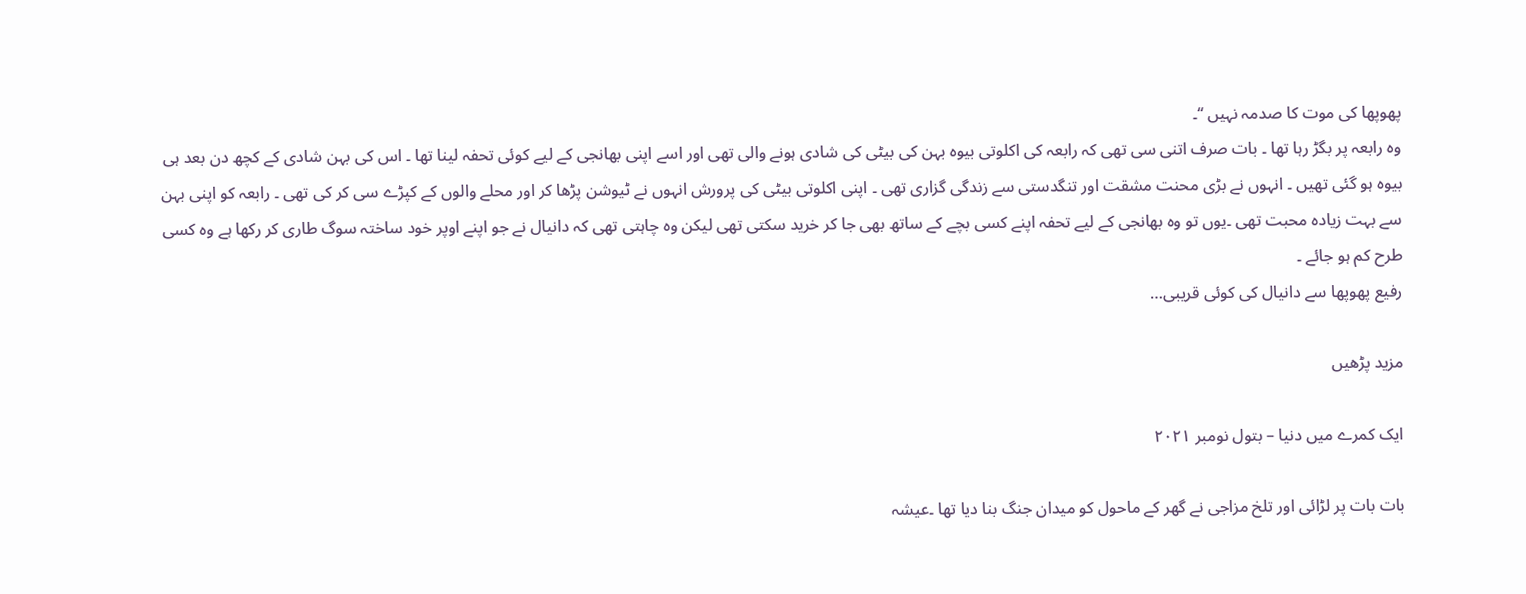پھوپھا کی موت کا صدمہ نہیں ‘‘۔
وہ رابعہ پر بگڑ رہا تھا ۔ بات صرف اتنی سی تھی کہ رابعہ کی اکلوتی بیوہ بہن کی بیٹی کی شادی ہونے والی تھی اور اسے اپنی بھانجی کے لیے کوئی تحفہ لینا تھا ۔ اس کی بہن شادی کے کچھ دن بعد ہی بیوہ ہو گئی تھیں ۔ انہوں نے بڑی محنت مشقت اور تنگدستی سے زندگی گزاری تھی ۔ اپنی اکلوتی بیٹی کی پرورش انہوں نے ٹیوشن پڑھا کر اور محلے والوں کے کپڑے سی کر کی تھی ۔ رابعہ کو اپنی بہن سے بہت زیادہ محبت تھی ۔یوں تو وہ بھانجی کے لیے تحفہ اپنے کسی بچے کے ساتھ بھی جا کر خرید سکتی تھی لیکن وہ چاہتی تھی کہ دانیال نے جو اپنے اوپر خود ساختہ سوگ طاری کر رکھا ہے وہ کسی طرح کم ہو جائے ۔
رفیع پھوپھا سے دانیال کی کوئی قریبی…

مزید پڑھیں

ایک کمرے میں دنیا – بتول نومبر ۲۰۲۱

بات بات پر لڑائی اور تلخ مزاجی نے گھر کے ماحول کو میدان جنگ بنا دیا تھا ۔عیشہ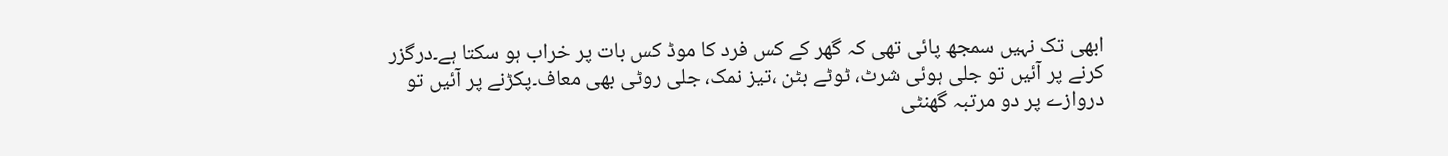ابھی تک نہیں سمجھ پائی تھی کہ گھر کے کس فرد کا موڈ کس بات پر خراب ہو سکتا ہے۔درگزر کرنے پر آئیں تو جلی ہوئی شرٹ، ٹوٹے بٹن ،تیز نمک، جلی روٹی بھی معاف۔پکڑنے پر آئیں تو دروازے پر دو مرتبہ گھنٹی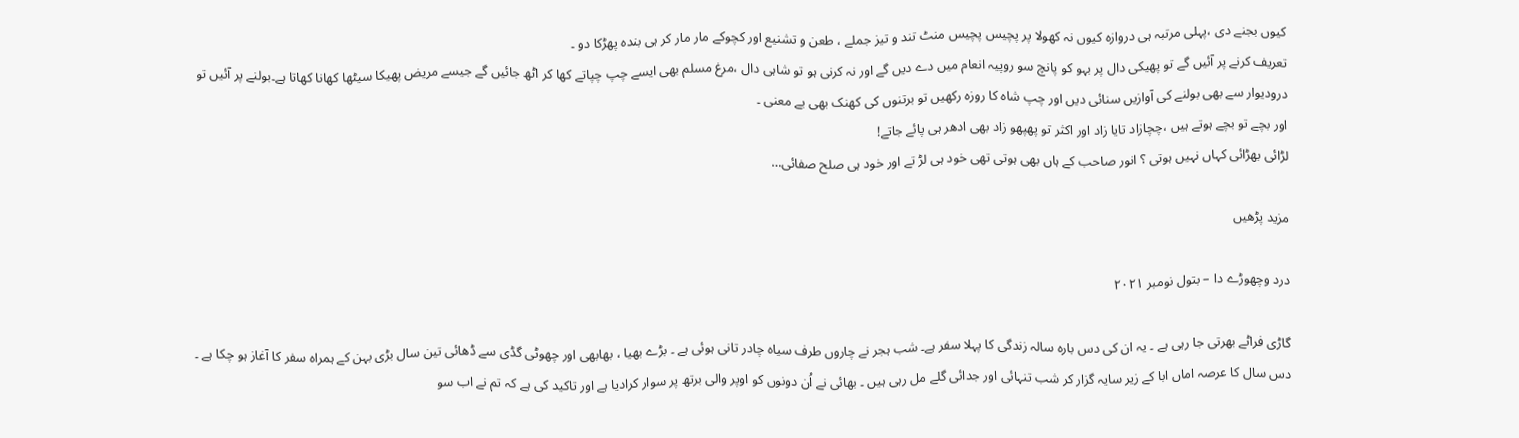کیوں بجنے دی ،پہلی مرتبہ ہی دروازہ کیوں نہ کھولا پر پچیس پچیس منٹ تند و تیز جملے ، طعن و تشنیع اور کچوکے مار مار کر ہی بندہ پھڑکا دو ۔
تعریف کرنے پر آئیں گے تو پھیکی دال پر بہو کو پانچ سو روپیہ انعام میں دے دیں گے اور نہ کرنی ہو تو شاہی دال ،مرغ مسلم بھی ایسے چپ چپاتے کھا کر اٹھ جائیں گے جیسے مریض پھیکا سیٹھا کھانا کھاتا ہے۔بولنے پر آئیں تو درودیوار سے بھی بولنے کی آوازیں سنائی دیں اور چپ شاہ کا روزہ رکھیں تو برتنوں کی کھنک بھی بے معنی ۔
اور بچے تو بچے ہوتے ہیں ،چچازاد تایا زاد اور اکثر تو پھپھو زاد بھی ادھر ہی پائے جاتے!
لڑائی بھڑائی کہاں نہیں ہوتی ؟ انور صاحب کے ہاں بھی ہوتی تھی خود ہی لڑ تے اور خود ہی صلح صفائی…

مزید پڑھیں

درد وچھوڑے دا – بتول نومبر ۲۰۲۱

گاڑی فراٹے بھرتی جا رہی ہے ۔ یہ ان کی دس بارہ سالہ زندگی کا پہلا سفر ہے۔ شب ہجر نے چاروں طرف سیاہ چادر تانی ہوئی ہے ۔ بڑے بھیا ، بھابھی اور چھوٹی گڈی سے ڈھائی تین سال بڑی بہن کے ہمراہ سفر کا آغاز ہو چکا ہے ۔ دس سال کا عرصہ اماں ابا کے زیر سایہ گزار کر شب تنہائی اور جدائی گلے مل رہی ہیں ۔ بھائی نے اُن دونوں کو اوپر والی برتھ پر سوار کرادیا ہے اور تاکید کی ہے کہ تم نے اب سو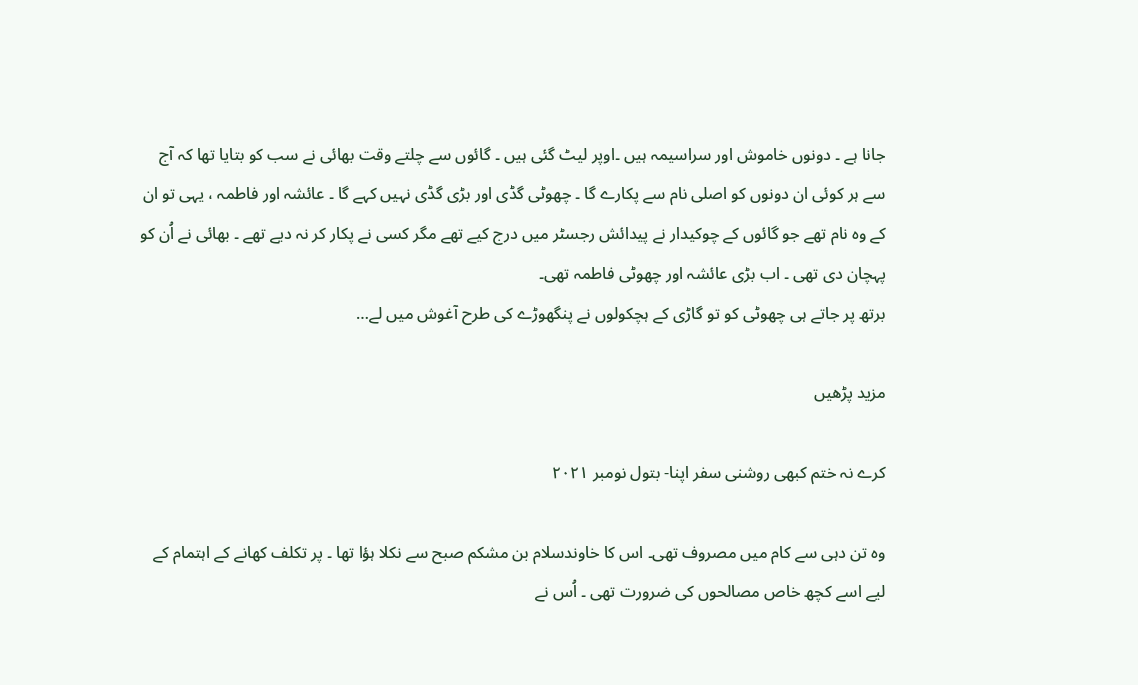جانا ہے ۔ دونوں خاموش اور سراسیمہ ہیں ۔اوپر لیٹ گئی ہیں ۔ گائوں سے چلتے وقت بھائی نے سب کو بتایا تھا کہ آج سے ہر کوئی ان دونوں کو اصلی نام سے پکارے گا ۔ چھوٹی گڈی اور بڑی گڈی نہیں کہے گا ۔ عائشہ اور فاطمہ ، یہی تو ان کے وہ نام تھے جو گائوں کے چوکیدار نے پیدائش رجسٹر میں درج کیے تھے مگر کسی نے پکار کر نہ دیے تھے ۔ بھائی نے اُن کو پہچان دی تھی ۔ اب بڑی عائشہ اور چھوٹی فاطمہ تھی۔
برتھ پر جاتے ہی چھوٹی کو تو گاڑی کے ہچکولوں نے پنگھوڑے کی طرح آغوش میں لے…

مزید پڑھیں

کرے نہ ختم کبھی روشنی سفر اپنا- بتول نومبر ۲۰۲۱

وہ تن دہی سے کام میں مصروف تھی۔ اس کا خاوندسلام بن مشکم صبح سے نکلا ہؤا تھا ۔ پر تکلف کھانے کے اہتمام کے لیے اسے کچھ خاص مصالحوں کی ضرورت تھی ۔ اُس نے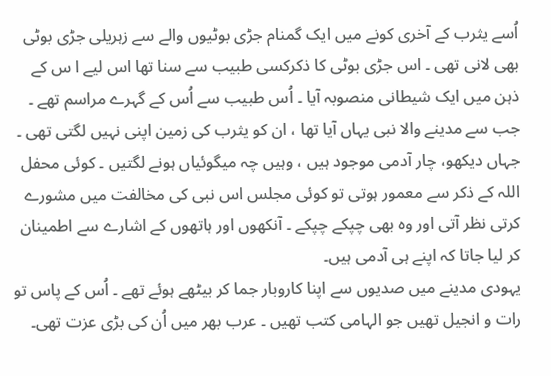اُسے یثرب کے آخری کونے میں ایک گمنام جڑی بوٹیوں والے سے زہریلی جڑی بوٹی بھی لانی تھی ۔ اس جڑی بوٹی کا ذکرکسی طبیب سے سنا تھا اس لیے ا س کے ذہن میں ایک شیطانی منصوبہ آیا ۔ اُس طبیب سے اُس کے گہرے مراسم تھے ۔
جب سے مدینے والا نبی یہاں آیا تھا ، ان کو یثرب کی زمین اپنی نہیں لگتی تھی ۔ جہاں دیکھو، چار آدمی موجود ہیں ، وہیں چہ میگوئیاں ہونے لگتیں ۔ کوئی محفل اللہ کے ذکر سے معمور ہوتی تو کوئی مجلس اس نبی کی مخالفت میں مشورے کرتی نظر آتی اور وہ بھی چپکے چپکے ۔ آنکھوں اور ہاتھوں کے اشارے سے اطمینان کر لیا جاتا کہ اپنے ہی آدمی ہیں۔
یہودی مدینے میں صدیوں سے اپنا کاروبار جما کر بیٹھے ہوئے تھے ۔ اُس کے پاس تو رات و انجیل تھیں جو الہامی کتب تھیں ۔ عرب بھر میں اُن کی بڑی عزت تھی۔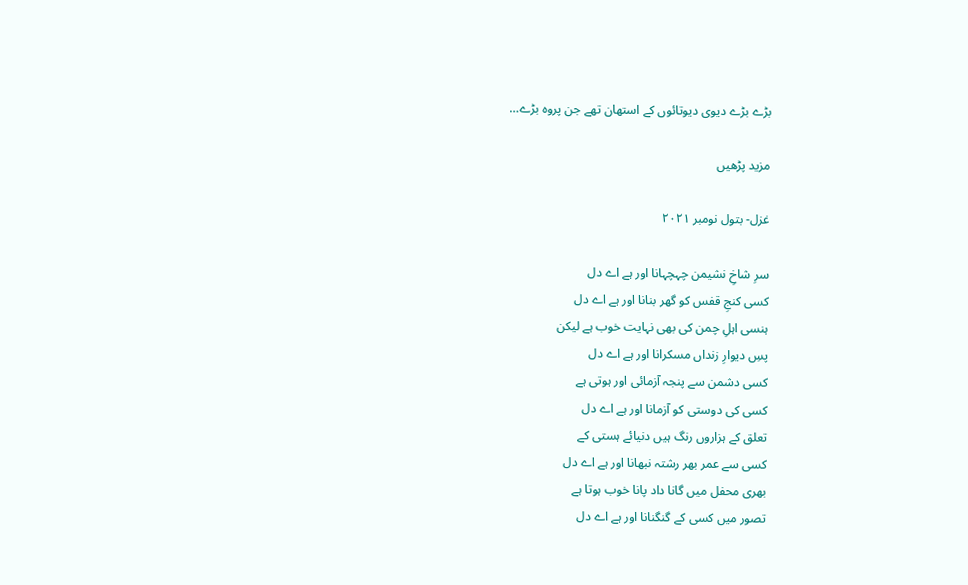بڑے بڑے دیوی دیوتائوں کے استھان تھے جن پروہ بڑے…

مزید پڑھیں

غزل- بتول نومبر ۲۰۲۱

سرِ شاخِ نشیمن چہچہانا اور ہے اے دل
کسی کنجِ قفس کو گھر بنانا اور ہے اے دل
ہنسی اہلِ چمن کی بھی نہایت خوب ہے لیکن
پسِ دیوارِ زنداں مسکرانا اور ہے اے دل
کسی دشمن سے پنجہ آزمائی اور ہوتی ہے
کسی کی دوستی کو آزمانا اور ہے اے دل
تعلق کے ہزاروں رنگ ہیں دنیائے ہستی کے
کسی سے عمر بھر رشتہ نبھانا اور ہے اے دل
بھری محفل میں گانا داد پانا خوب ہوتا ہے
تصور میں کسی کے گنگنانا اور ہے اے دل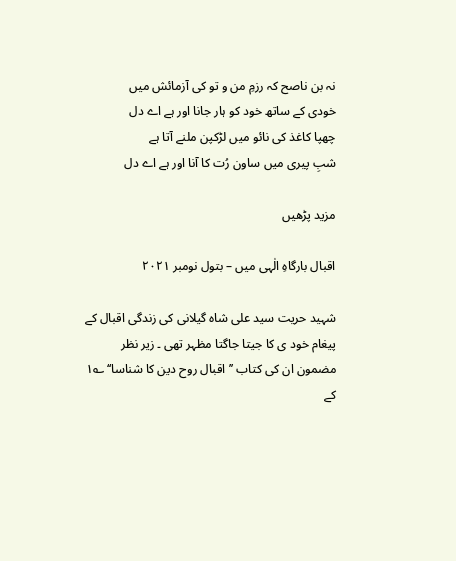نہ بن ناصح کہ رزمِ من و تو کی آزمائش میں
خودی کے ساتھ خود کو ہار جانا اور ہے اے دل
چھپا کاغذ کی نائو میں لڑکپن ملنے آتا ہے
شبِ پیری میں ساون رُت کا آنا اور ہے اے دل

مزید پڑھیں

اقبال بارگاہِ الٰہی میں – بتول نومبر ۲۰۲۱

شہید حریت سید علی شاہ گیلانی کی زندگی اقبال کے پیغام خود ی کا جیتا جاگتا مظہر تھی ۔ زیر نظر مضمون ان کی کتاب ’’اقبال روح دین کا شناسا‘‘ ؎۱ کے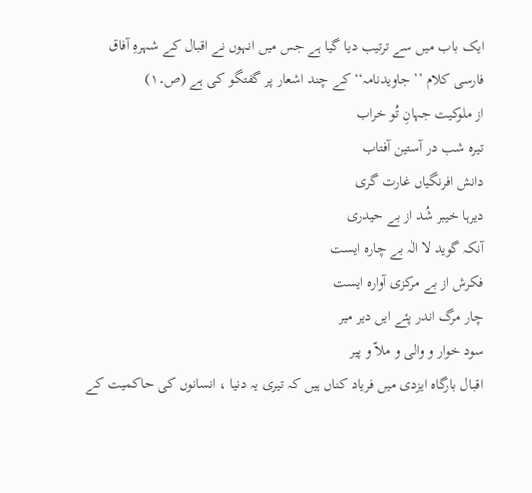ایک باب میں سے ترتیب دیا گیا ہے جس میں انہوں نے اقبال کے شہرہِ آفاق فارسی کلام ’’ جاویدنامہ‘‘ کے چند اشعار پر گفتگو کی ہے (ص۔۱)
از ملوکیت جہانِ تُو خراب
تیرہ شب در آستین آفتاب
دانش افرنگیاں غارت گری
دیرہا خیبر شُد از بے حیدری
آنکہ گوید لا الٰہ بے چارہ ایست
فکرش از بے مرکزی آوارہ ایست
چار مرگ اندر پئے ایں دیر میر
سود خوار و والی و ملاّ و پیر
اقبال بارگاہ ایزدی میں فریاد کناں ہیں کہ تیری یہ دنیا ، انسانوں کی حاکمیت کے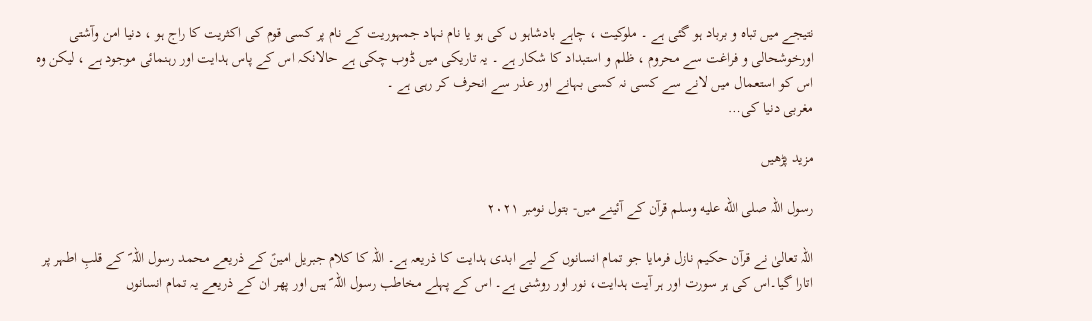نتیجے میں تباہ و برباد ہو گئی ہے ۔ ملوکیت ، چاہے بادشاہو ں کی ہو یا نام نہاد جمہوریت کے نام پر کسی قوم کی اکثریت کا راج ہو ، دنیا امن وآشتی اورخوشحالی و فراغت سے محروم ، ظلم و استبداد کا شکار ہے ۔ یہ تاریکی میں ڈوب چکی ہے حالانکہ اس کے پاس ہدایت اور رہنمائی موجود ہے ، لیکن وہ اس کو استعمال میں لانے سے کسی نہ کسی بہانے اور عذر سے انحرف کر رہی ہے ۔
مغربی دنیا کی…

مزید پڑھیں

رسول اللہ صلى الله عليه وسلم قرآن کے آئینے میں- بتول نومبر ۲۰۲۱

اللہ تعالیٰ نے قرآن حکیم نازل فرمایا جو تمام انسانوں کے لیے ابدی ہدایت کا ذریعہ ہے۔ اللہ کا کلام جبریل امینؑ کے ذریعے محمد رسول اللہ ؐ کے قلبِ اطہر پر اتارا گیا۔اس کی ہر سورت اور ہر آیت ہدایت، نور اور روشنی ہے۔ اس کے پہلے مخاطب رسول اللہ ؐ ہیں اور پھر ان کے ذریعے یہ تمام انسانوں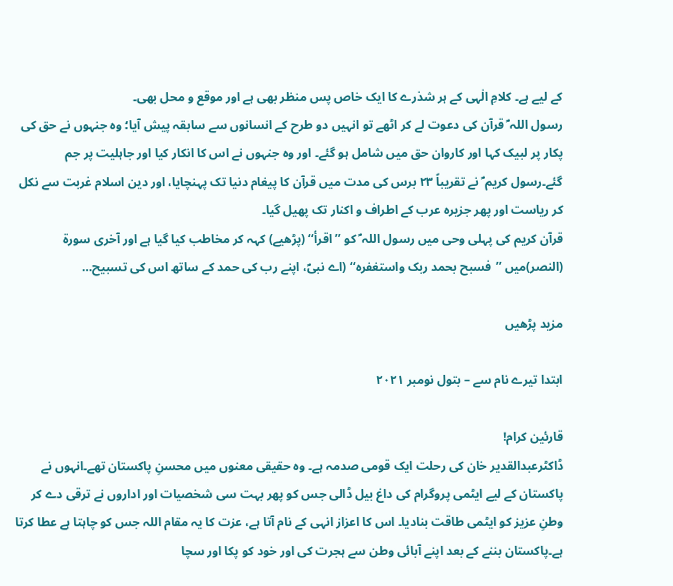کے لیے ہے۔ کلامِ الٰہی کے ہر شذرے کا ایک خاص پس منظر بھی ہے اور موقع و محل بھی۔
رسول اللہ ؐ قرآن کی دعوت لے کر اٹھے تو انہیں دو طرح کے انسانوں سے سابقہ پیش آیا؛ وہ جنہوں نے حق کی پکار پر لبیک کہا اور کاروان حق میں شامل ہو گئے۔ اور وہ جنہوں نے اس کا انکار کیا اور جاہلیت پر جم گئے۔رسول کریم ؐ نے تقریباً ۲۳ برس کی مدت میں قرآن کا پیغام دنیا تک پہنچایا، اور دین اسلام غربت سے نکل کر ریاست اور پھر جزیرہ عرب کے اطراف و اکنار تک پھیل گیا۔
قرآن کریم کی پہلی وحی میں رسول اللہ ؐ کو ’’اقرأ‘‘ (پڑھیے) کہہ کر مخاطب کیا گیا ہے اور آخری سورۃ (النصر)میں ’’فسبح بحمد ربک واستغفرہ‘‘ (اے نبیؐ، اپنے رب کی حمد کے ساتھ اس کی تسبیح…

مزید پڑھیں

ابتدا تیرے نام سے – بتول نومبر ۲۰۲۱

قارئین کرام!
ڈاکٹرعبدالقدیر خان کی رحلت ایک قومی صدمہ ہے۔ وہ حقیقی معنوں میں محسنِ پاکستان تھے۔انہوں نے پاکستان کے لیے ایٹمی پروگرام کی داغ بیل ڈالی جس کو پھر بہت سی شخصیات اور اداروں نے ترقی دے کر وطنِ عزیز کو ایٹمی طاقت بنادیا۔ اس کا اعزاز انہی کے نام آتا ہے، عزت کا یہ مقام اللہ جس کو چاہتا ہے عطا کرتا ہے۔پاکستان بننے کے بعد اپنے آبائی وطن سے ہجرت کی اور خود کو پکا اور سچا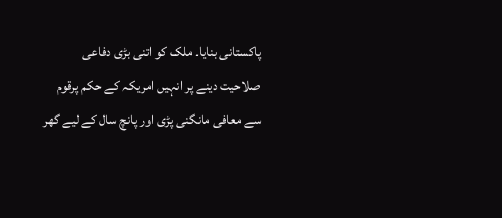پاکستانی بنایا۔ ملک کو اتنی بڑی دفاعی صلاحیت دینے پر انہیں امریکہ کے حکم پرقوم سے معافی مانگنی پڑی اور پانچ سال کے لیے گھر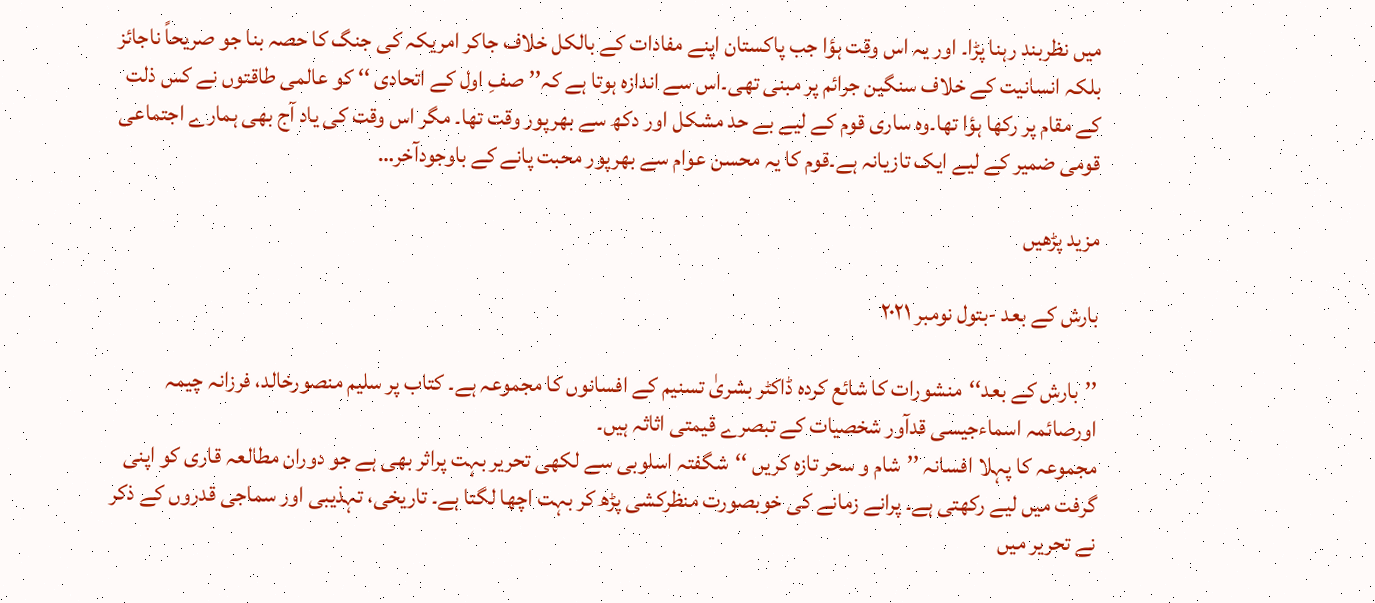میں نظربند رہنا پڑا۔ اور یہ اس وقت ہؤا جب پاکستان اپنے مفادات کے بالکل خلاف جاکر امریکہ کی جنگ کا حصہ بنا جو صریحاً ناجائز بلکہ انسانیت کے خلاف سنگین جرائم پر مبنی تھی۔اس سے اندازہ ہوتا ہے کہ’’ صفِ اول کے اتحادی ‘‘ کو عالمی طاقتوں نے کس ذلت کے مقام پر رکھا ہؤا تھا۔وہ ساری قوم کے لیے بے حد مشکل اور دکھ سے بھرپور وقت تھا۔ مگر اس وقت کی یاد آج بھی ہمارے اجتماعی قومی ضمیر کے لیے ایک تازیانہ ہے۔قوم کا یہ محسن عوام سے بھرپور محبت پانے کے باوجودآخر…

مزید پڑھیں

بارش کے بعد -بتول نومبر ۲۰۲۱

’’بارش کے بعد‘‘منشورات کا شائع کردہ ڈاکٹر بشریٰ تسنیم کے افسانوں کا مجموعہ ہے۔ کتاب پر سلیم منصورخالد، فرزانہ چیمہ اورصائمہ اسماءجیسی قدآور شخصیات کے تبصرے قیمتی اثاثہ ہیں۔
مجموعہ کا پہلا افسانہ ’’شام و سحر تازہ کریں ‘‘شگفتہ اسلوبی سے لکھی تحریر بہت پراثر بھی ہے جو دوران مطالعہ قاری کو اپنی گرفت میں لیے رکھتی ہے۔ پرانے زمانے کی خوبصورت منظرکشی پڑھ کر بہت اچھا لگتا ہے۔ تاریخی، تہذیبی اور سماجی قدروں کے ذکر نے تحریر میں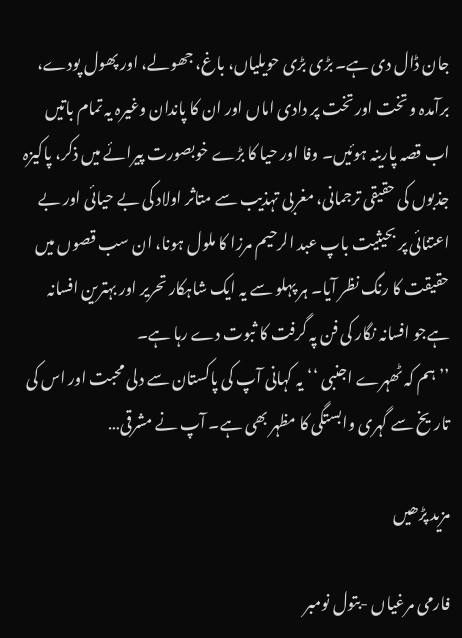جان ڈال دی ہے۔ بڑی بڑی حویلیاں، باغ، جھولے، اور پھول پودے، برآمدہ و تخت اور تخت پر دادی اماں اور ان کا پاندان وغیرہ یہ تمام باتیں اب قصہ پارینہ ہوئیں۔ وفا اور حیا کا بڑے خوبصورت پیرائے میں ذکر، پاکیزہ جذبوں کی حقیقی ترجمانی، مغربی تہذیب سے متاثر اولاد کی بے حیائی اور بے اعتنائی پر بحیثیت باپ عبد الرحیم مرزا کا ملول ہونا، ان سب قصوں میں حقیقت کا رنگ نظر آیا۔ ہر پہلو سے یہ ایک شاہکار تحریر اور بہترین افسانہ ہےجو افسانہ نگار کی فن پہ گرفت کا ثبوت دے رہا ہے۔
’’ہم کہ ٹھہرے اجنبی ‘‘یہ کہانی آپ کی پاکستان سے دلی محبت اور اس کی تاریخ سے گہری وابستگی کا مظہر بھی ہے۔ آپ نے مشرقی…

مزید پڑھیں

فارمی مرغیاں -بتول نومبر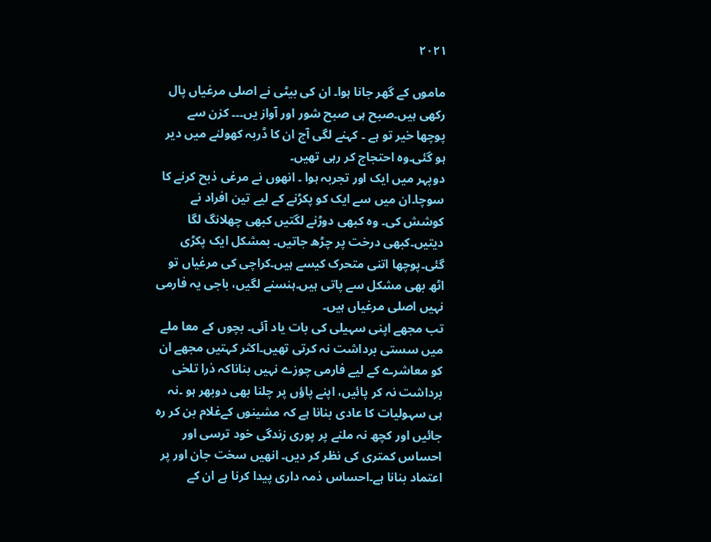۲۰۲۱

ماموں کے گھر جانا ہوا۔ ان کی بیٹی نے اصلی مرغیاں پال رکھی ہیں۔صبح ہی صبح شور اور آواز یں۔۔۔ کزن سے پوچھا خیر تو ہے ۔ کہنے لگی آج ان کا ڈربہ کھولنے میں دیر ہو گئی۔وہ احتجاج کر رہی تھیں۔
دوپہر میں ایک اور تجربہ ہوا ۔ انھوں نے مرغی ذبح کرنے کا سوچا۔ان میں سے ایک کو پکڑنے کے لیے تین افراد نے کوشش کی۔ وہ کبھی دوڑنے لگتیں کبھی چھلانگ لگا دیتیں۔کبھی درخت پر چڑھ جاتیں۔ بمشکل ایک پکڑی گئی۔پوچھا اتنی متحرک کیسے ہیں۔کراچی کی مرغیاں تو اٹھ بھی مشکل سے پاتی ہیں۔ہنسنے لگیں، باجی یہ فارمی نہیں اصلی مرغیاں ہیں۔
تب مجھے اپنی سہیلی کی بات یاد آئی۔ بچوں کے معا ملے میں سستی برداشت نہ کرتی تھیں۔اکثر کہتیں مجھے ان کو معاشرے کے لیے فارمی چوزے نہیں بناناکہ ذرا تلخی برداشت نہ کر پائیں، اپنے پاؤں پر چلنا بھی دوبھر ہو ۔نہ ہی سہولیات کا عادی بنانا ہے کہ مشینوں کےغلام بن کر رہ جائیں اور کچھ نہ ملنے پر پوری زندگی خود ترسی اور احساس کمتری کی نظر کر دیں۔ انھیں سخت جان اور پر اعتماد بنانا ہے۔احساس ذمہ داری پیدا کرنا ہے ان کے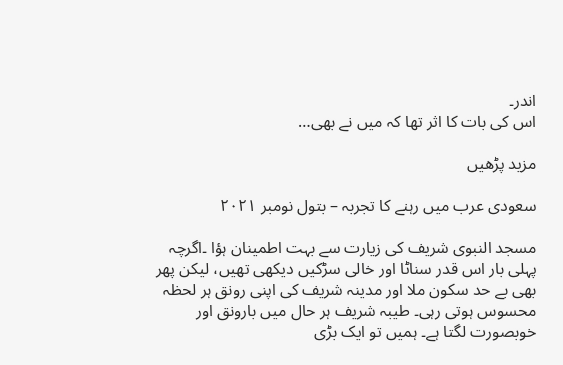اندر۔
اس کی بات کا اثر تھا کہ میں نے بھی…

مزید پڑھیں

سعودی عرب میں رہنے کا تجربہ – بتول نومبر ۲۰۲۱

مسجد النبوی شریف کی زیارت سے بہت اطمینان ہؤا ۔اگرچہ پہلی بار اس قدر سناٹا اور خالی سڑکیں دیکھی تھیں، لیکن پھر بھی بے حد سکون ملا اور مدینہ شریف کی اپنی رونق ہر لحظہ محسوس ہوتی رہی۔ طیبہ شریف ہر حال میں بارونق اور خوبصورت لگتا ہے۔ ہمیں تو ایک بڑی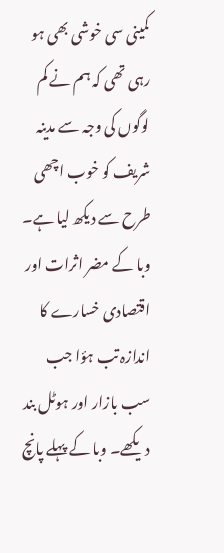کمینی سی خوشی بھی ہو رہی تھی کہ ہم نے کم لوگوں کی وجہ سے مدینہ شریف کو خوب اچھی طرح سے دیکھ لیا ہے۔
وبا کے مضر اثرات اور اقتصادی خسارے کا اندازہ تب ہؤا جب سب بازار اور ہوٹل بند دیکھے۔ وبا کے پہلے پانچ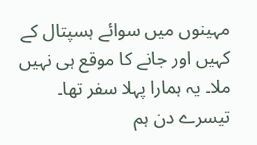مہینوں میں سوائے ہسپتال کے کہیں اور جانے کا موقع ہی نہیں ملا۔ یہ ہمارا پہلا سفر تھا۔ تیسرے دن ہم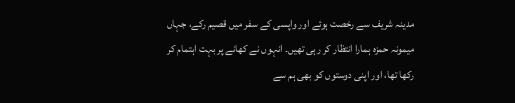مدینہ شریف سے رخصت ہوئے اور واپسی کے سفر میں قصیم رکے، جہاں میمونہ حمزہ ہمارا انتظار کر رہی تھیں۔ انہوں نے کھانے پر بہت اہتمام کر رکھا تھا، اور اپنی دوستوں کو بھی ہم سے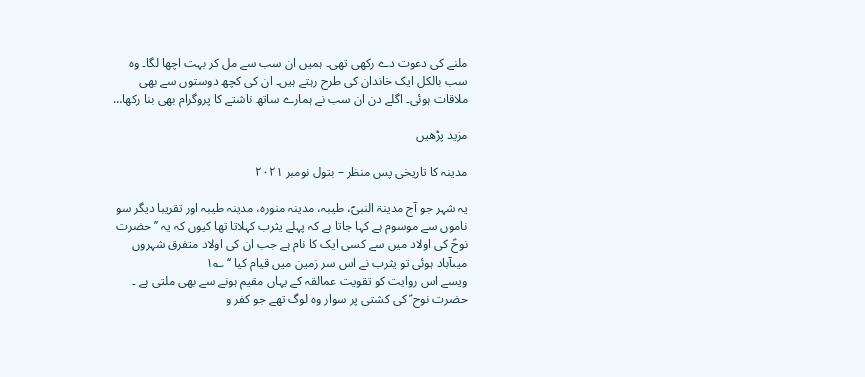ملنے کی دعوت دے رکھی تھی۔ ہمیں ان سب سے مل کر بہت اچھا لگا۔ وہ سب بالکل ایک خاندان کی طرح رہتے ہیں۔ ان کی کچھ دوستوں سے بھی ملاقات ہوئی۔ اگلے دن ان سب نے ہمارے ساتھ ناشتے کا پروگرام بھی بنا رکھا…

مزید پڑھیں

مدینہ کا تاریخی پس منظر – بتول نومبر ۲۰۲۱

یہ شہر جو آج مدینۃ النبیؐ، طیبہ، مدینہ منورہ، مدینہ طیبہ اور تقریبا دیگر سو ناموں سے موسوم ہے کہا جاتا ہے کہ پہلے یثرب کہلاتا تھا کیوں کہ یہ ’’ حضرت نوحؑ کی اولاد میں سے کسی ایک کا نام ہے جب ان کی اولاد متفرق شہروں میںآباد ہوئی تو یثرب نے اس سر زمین میں قیام کیا ‘‘ ؎۱
ویسے اس روایت کو تقویت عمالقہ کے یہاں مقیم ہونے سے بھی ملتی ہے ۔ حضرت نوح ؑ کی کشتی پر سوار وہ لوگ تھے جو کفر و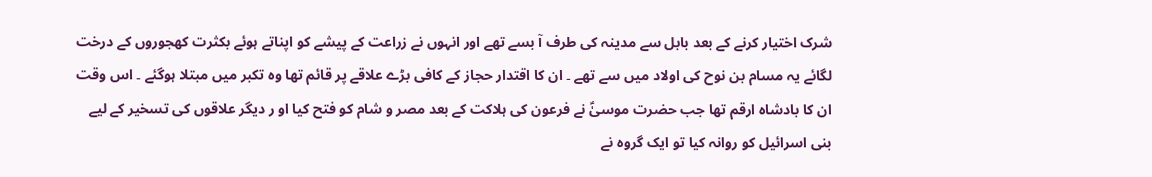شرک اختیار کرنے کے بعد بابل سے مدینہ کی طرف آ بسے تھے اور انہوں نے زراعت کے پیشے کو اپناتے ہوئے بکثرت کھجوروں کے درخت لگائے یہ مسام بن نوح کی اولاد میں سے تھے ۔ ان کا اقتدار حجاز کے کافی بڑے علاقے پر قائم تھا وہ تکبر میں مبتلا ہوگئے ۔ اس وقت ان کا بادشاہ ارقم تھا جب حضرت موسیٰؑ نے فرعون کی ہلاکت کے بعد مصر و شام کو فتح کیا او ر دیگر علاقوں کی تسخیر کے لیے بنی اسرائیل کو روانہ کیا تو ایک گروہ نے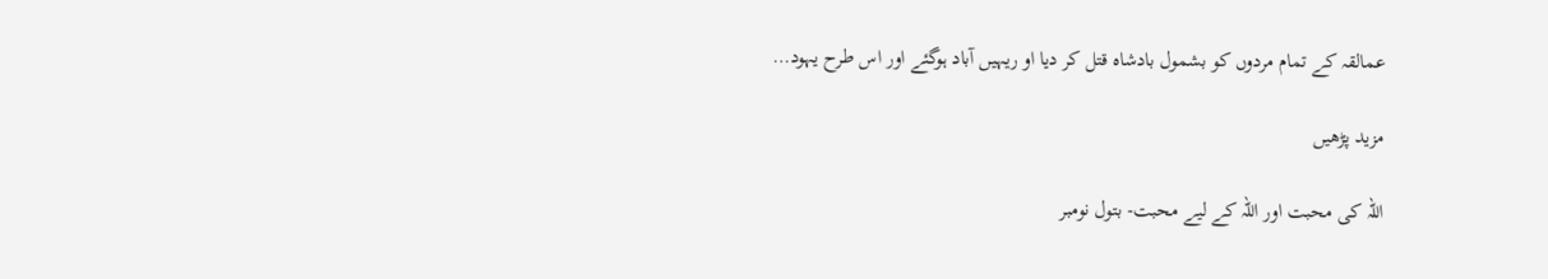عمالقہ کے تمام مردوں کو بشمول بادشاہ قتل کر دیا او ریہیں آباد ہوگئے اور اس طرح یہود…

مزید پڑھیں

اللہ کی محبت اور اللہ کے لیے محبت- بتول نومبر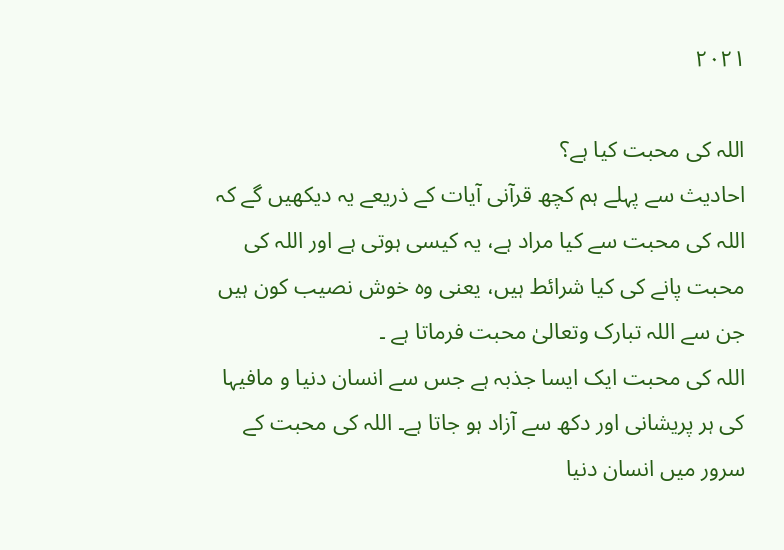۲۰۲۱

اللہ کی محبت کیا ہے؟
احادیث سے پہلے ہم کچھ قرآنی آیات کے ذریعے یہ دیکھیں گے کہ اللہ کی محبت سے کیا مراد ہے، یہ کیسی ہوتی ہے اور اللہ کی محبت پانے کی کیا شرائط ہیں، یعنی وہ خوش نصیب کون ہیں جن سے اللہ تبارک وتعالیٰ محبت فرماتا ہے ۔
اللہ کی محبت ایک ایسا جذبہ ہے جس سے انسان دنیا و مافیہا کی ہر پریشانی اور دکھ سے آزاد ہو جاتا ہے۔ اللہ کی محبت کے سرور میں انسان دنیا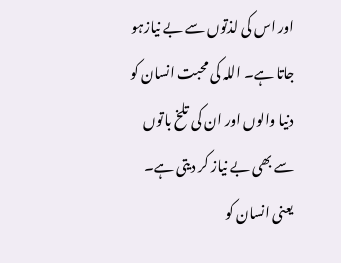اور اس کی لذتوں سے بے نیازہو جاتا ہے۔ اللہ کی محبت انسان کو دنیا والوں اور ان کی تلخ باتوں سے بھی بے نیاز کر دیتی ہے۔ یعنی انسان کو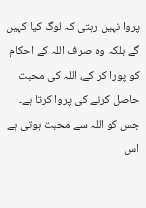پروا نہیں رہتی کہ لوگ کیا کہیں گے بلکہ وہ صرف اللہ کے احکام کو پورا کر کے، اللہ کی محبت حاصل کرنے کی پروا کرتا ہے۔ جس کو اللہ سے محبت ہوتی ہے اس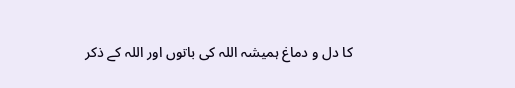کا دل و دماغ ہمیشہ اللہ کی باتوں اور اللہ کے ذکر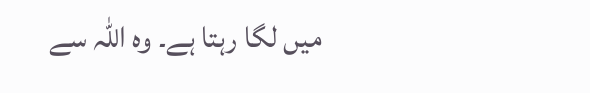میں لگا رہتا ہے۔ وہ اللہ سے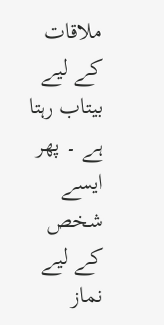ملاقات کے لیے بیتاب رہتا ہے ۔ پھر ایسے شخص کے لیے نماز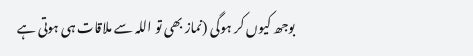بوجھ کیوں کر ہوگی (نماز بھی تو اللہ سے ملاقات ہی ہوتی ہے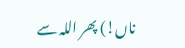ناں!) پھر اللہ سے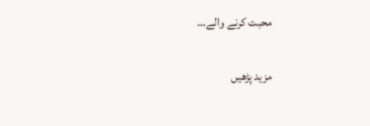محبت کرنے والے…

مزید پڑھیں